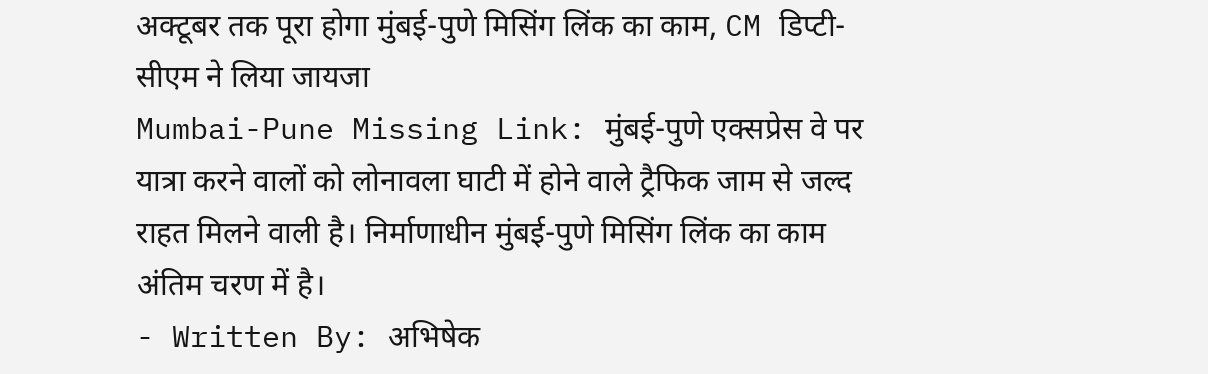अक्टूबर तक पूरा होगा मुंबई-पुणे मिसिंग लिंक का काम, CM डिप्टी-सीएम ने लिया जायजा
Mumbai-Pune Missing Link: मुंबई-पुणे एक्सप्रेस वे पर यात्रा करने वालों को लोनावला घाटी में होने वाले ट्रैफिक जाम से जल्द राहत मिलने वाली है। निर्माणाधीन मुंबई-पुणे मिसिंग लिंक का काम अंतिम चरण में है।
- Written By: अभिषेक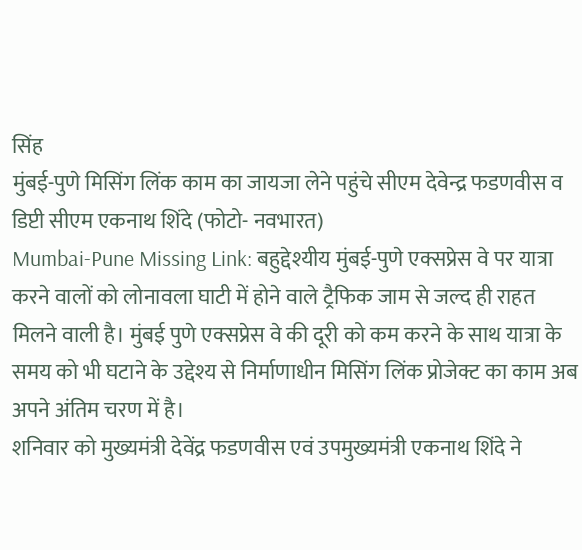सिंह
मुंबई-पुणे मिसिंग लिंक काम का जायजा लेने पहुंचे सीएम देवेन्द्र फडणवीस व डिप्टी सीएम एकनाथ शिंदे (फोटो- नवभारत)
Mumbai-Pune Missing Link: बहुद्देश्यीय मुंबई-पुणे एक्सप्रेस वे पर यात्रा करने वालों को लोनावला घाटी में होने वाले ट्रैफिक जाम से जल्द ही राहत मिलने वाली है। मुंबई पुणे एक्सप्रेस वे की दूरी को कम करने के साथ यात्रा के समय को भी घटाने के उद्देश्य से निर्माणाधीन मिसिंग लिंक प्रोजेक्ट का काम अब अपने अंतिम चरण में है।
शनिवार को मुख्यमंत्री देवेंद्र फडणवीस एवं उपमुख्यमंत्री एकनाथ शिंदे ने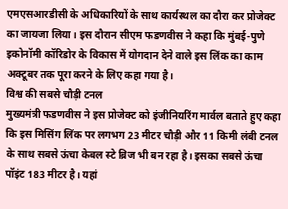एमएसआरडीसी के अधिकारियों के साथ कार्यस्थल का दौरा कर प्रोजेक्ट का जायजा लिया। इस दौरान सीएम फडणवीस ने कहा कि मुंबई-पुणे इकोनॉमी कॉरिडोर के विकास में योगदान देने वाले इस लिंक का काम अक्टूबर तक पूरा करने के लिए कहा गया है।
विश्व की सबसे चौड़ी टनल
मुख्यमंत्री फडणवीस ने इस प्रोजेक्ट को इंजीनियरिंग मार्वल बताते हुए कहा कि इस मिसिंग लिंक पर लगभग 23 मीटर चौड़ी और 11 किमी लंबी टनल के साथ सबसे ऊंचा केबल स्टे ब्रिज भी बन रहा है। इसका सबसे ऊंचा पॉइंट 183 मीटर है। यहां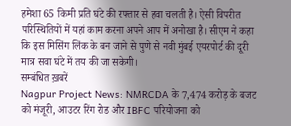हमेशा 65 किमी प्रति घंटे की रफ्तार से हवा चलती है। ऐसी विपरीत परिस्थितियों में यहां काम करना अपने आप में अनोखा है। सीएम ने कहा कि इस मिसिंग लिंक के बन जाने से पुणे से नवी मुंबई एयरपोर्ट की दूरी मात्र सवा घंटे में तय की जा सकेगी।
सम्बंधित ख़बरें
Nagpur Project News: NMRCDA के 7,474 करोड़ के बजट को मंजूरी, आउटर रिंग रोड और IBFC परियोजना को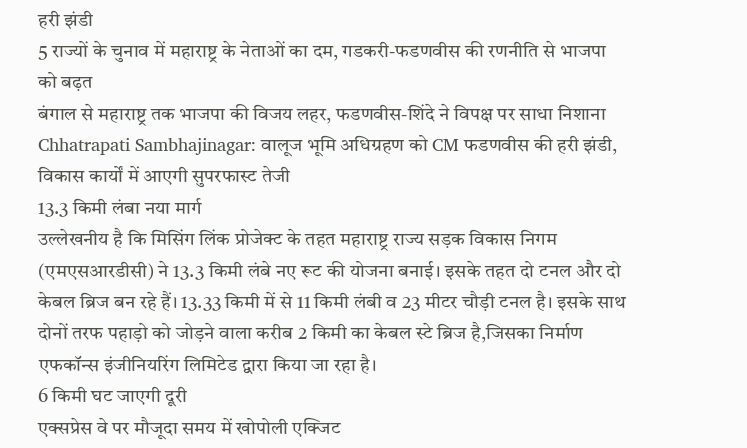हरी झंडी
5 राज्यों के चुनाव में महाराष्ट्र के नेताओं का दम, गडकरी-फडणवीस की रणनीति से भाजपा को बढ़त
बंगाल से महाराष्ट्र तक भाजपा की विजय लहर, फडणवीस-शिंदे ने विपक्ष पर साधा निशाना
Chhatrapati Sambhajinagar: वालूज भूमि अधिग्रहण को CM फडणवीस की हरी झंडी, विकास कार्यों में आएगी सुपरफास्ट तेजी
13.3 किमी लंबा नया मार्ग
उल्लेखनीय है कि मिसिंग लिंक प्रोजेक्ट के तहत महाराष्ट्र राज्य सड़क विकास निगम (एमएसआरडीसी) ने 13.3 किमी लंबे नए रूट की योजना बनाई। इसके तहत दो टनल और दो केबल ब्रिज बन रहे हैं। 13.33 किमी में से 11 किमी लंबी व 23 मीटर चौड़ी टनल है। इसके साथ दोनों तरफ पहाड़ो को जोड़ने वाला करीब 2 किमी का केबल स्टे ब्रिज है,जिसका निर्माण एफकॉन्स इंजीनियरिंग लिमिटेड द्वारा किया जा रहा है।
6 किमी घट जाएगी दूरी
एक्सप्रेस वे पर मौजूदा समय में खोपोली एक्जिट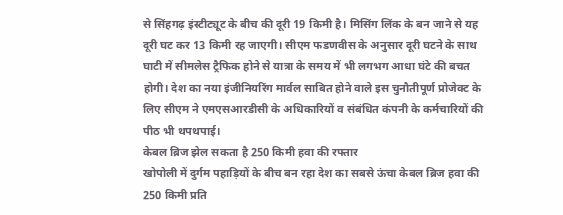से सिंहगढ़ इंस्टीट्यूट के बीच की दूरी 19 किमी है। मिसिंग लिंक के बन जाने से यह दूरी घट कर 13 किमी रह जाएगी। सीएम फडणवीस के अनुसार दूरी घटने के साथ घाटी में सीमलेस ट्रैफिक होने से यात्रा के समय में भी लगभग आधा घंटे की बचत होगी। देश का नया इंजीनियरिंग मार्वल साबित होने वाले इस चुनौतीपूर्ण प्रोजेक्ट के लिए सीएम ने एमएसआरडीसी के अधिकारियों व संबंधित कंपनी के कर्मचारियों की पीठ भी थपथपाई।
केबल ब्रिज झेल सकता है 250 किमी हवा की रफ्तार
खोपोली में दुर्गम पहाड़ियों के बीच बन रहा देश का सबसे ऊंचा केबल ब्रिज हवा की 250 किमी प्रति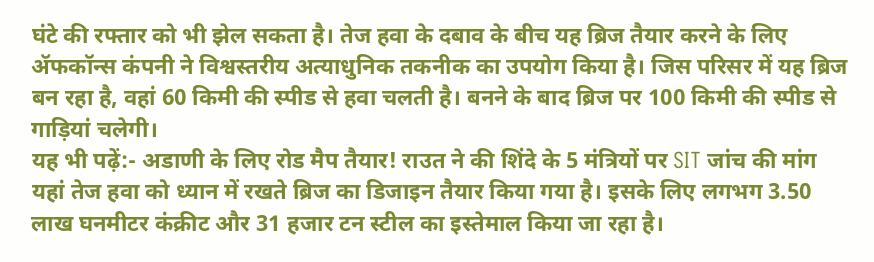घंटे की रफ्तार को भी झेल सकता है। तेज हवा के दबाव के बीच यह ब्रिज तैयार करने के लिए ॲफकॉन्स कंपनी ने विश्वस्तरीय अत्याधुनिक तकनीक का उपयोग किया है। जिस परिसर में यह ब्रिज बन रहा है, वहां 60 किमी की स्पीड से हवा चलती है। बनने के बाद ब्रिज पर 100 किमी की स्पीड से गाड़ियां चलेगी।
यह भी पढ़ें:- अडाणी के लिए रोड मैप तैयार! राउत ने की शिंदे के 5 मंत्रियों पर SIT जांच की मांग
यहां तेज हवा को ध्यान में रखते ब्रिज का डिजाइन तैयार किया गया है। इसके लिए लगभग 3.50 लाख घनमीटर कंक्रीट और 31 हजार टन स्टील का इस्तेमाल किया जा रहा है।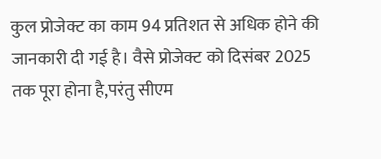कुल प्रोजेक्ट का काम 94 प्रतिशत से अधिक होने की जानकारी दी गई है। वैसे प्रोजेक्ट को दिसंबर 2025 तक पूरा होना है,परंतु सीएम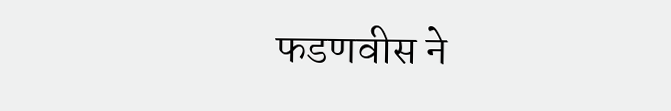फडणवीस ने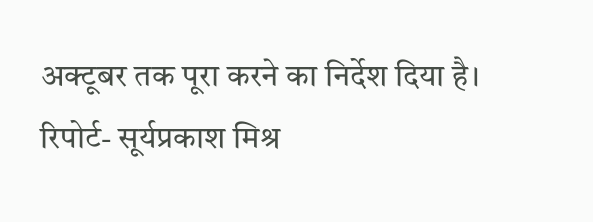अक्टूबर तक पूरा करने का निर्देश दिया है।
रिपोर्ट- सूर्यप्रकाश मिश्र